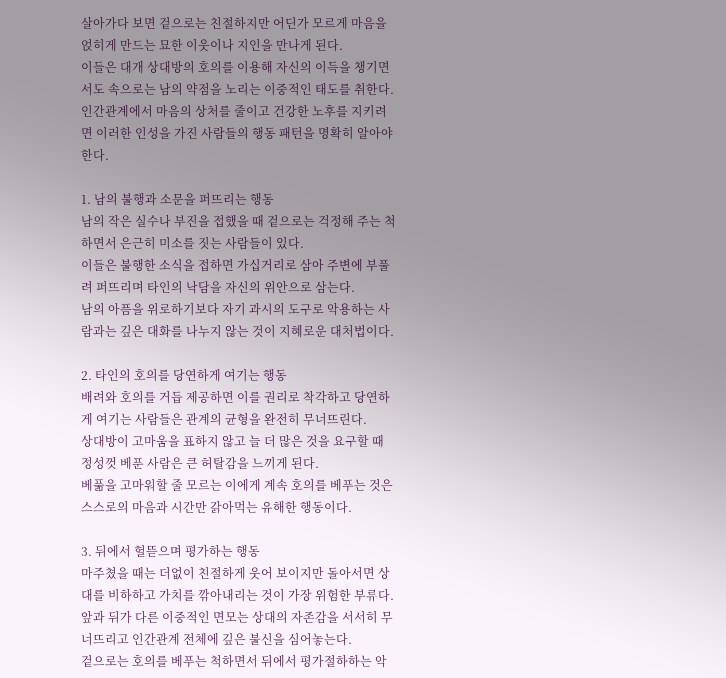살아가다 보면 겉으로는 친절하지만 어딘가 모르게 마음을 얹히게 만드는 묘한 이웃이나 지인을 만나게 된다.
이들은 대개 상대방의 호의를 이용해 자신의 이득을 챙기면서도 속으로는 남의 약점을 노리는 이중적인 태도를 취한다.
인간관계에서 마음의 상처를 줄이고 건강한 노후를 지키려면 이러한 인성을 가진 사람들의 행동 패턴을 명확히 알아야 한다.

1. 남의 불행과 소문을 퍼뜨리는 행동
남의 작은 실수나 부진을 접했을 때 겉으로는 걱정해 주는 척하면서 은근히 미소를 짓는 사람들이 있다.
이들은 불행한 소식을 접하면 가십거리로 삼아 주변에 부풀려 퍼뜨리며 타인의 낙담을 자신의 위안으로 삼는다.
남의 아픔을 위로하기보다 자기 과시의 도구로 악용하는 사람과는 깊은 대화를 나누지 않는 것이 지혜로운 대처법이다.

2. 타인의 호의를 당연하게 여기는 행동
배려와 호의를 거듭 제공하면 이를 권리로 착각하고 당연하게 여기는 사람들은 관계의 균형을 완전히 무너뜨린다.
상대방이 고마움을 표하지 않고 늘 더 많은 것을 요구할 때 정성껏 베푼 사람은 큰 허탈감을 느끼게 된다.
베풂을 고마워할 줄 모르는 이에게 계속 호의를 베푸는 것은 스스로의 마음과 시간만 갉아먹는 유해한 행동이다.

3. 뒤에서 헐뜯으며 평가하는 행동
마주쳤을 때는 더없이 친절하게 웃어 보이지만 돌아서면 상대를 비하하고 가치를 깎아내리는 것이 가장 위험한 부류다.
앞과 뒤가 다른 이중적인 면모는 상대의 자존감을 서서히 무너뜨리고 인간관계 전체에 깊은 불신을 심어놓는다.
겉으로는 호의를 베푸는 척하면서 뒤에서 평가절하하는 악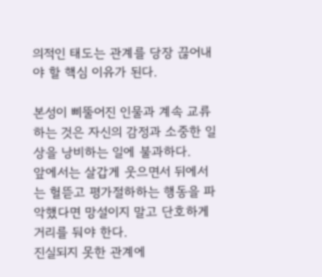의적인 태도는 관계를 당장 끊어내야 할 핵심 이유가 된다.

본성이 삐뚤어진 인물과 계속 교류하는 것은 자신의 감정과 소중한 일상을 낭비하는 일에 불과하다.
앞에서는 살갑게 웃으면서 뒤에서는 헐뜯고 평가절하하는 행동을 파악했다면 망설이지 말고 단호하게 거리를 둬야 한다.
진실되지 못한 관계에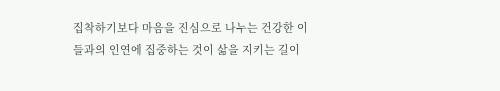집착하기보다 마음을 진심으로 나누는 건강한 이들과의 인연에 집중하는 것이 삶을 지키는 길이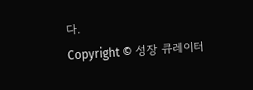다.
Copyright © 성장 큐레이터